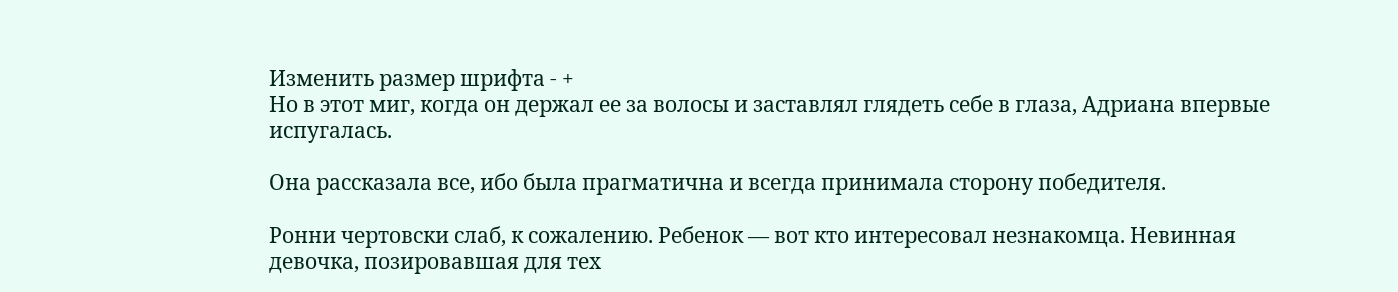Изменить размер шрифта - +
Но в этот миг, когда он держал ее за волосы и заставлял глядеть себе в глаза, Адриана впервые испугалась.

Она рассказала все, ибо была прагматична и всегда принимала сторону победителя.

Ронни чертовски слаб, к сожалению. Ребенок — вот кто интересовал незнакомца. Невинная девочка, позировавшая для тех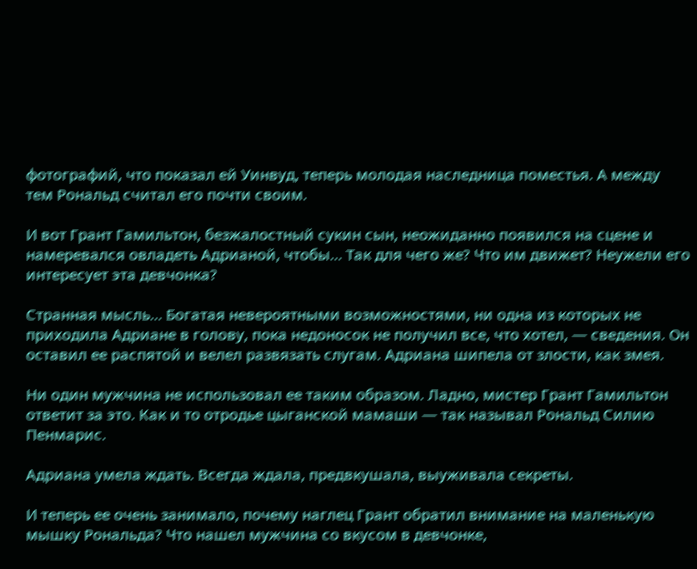фотографий, что показал ей Уинвуд, теперь молодая наследница поместья. А между тем Рональд считал его почти своим.

И вот Грант Гамильтон, безжалостный сукин сын, неожиданно появился на сцене и намеревался овладеть Адрианой, чтобы… Так для чего же? Что им движет? Неужели его интересует эта девчонка?

Странная мысль… Богатая невероятными возможностями, ни одна из которых не приходила Адриане в голову, пока недоносок не получил все, что хотел, — сведения. Он оставил ее распятой и велел развязать слугам. Адриана шипела от злости, как змея.

Ни один мужчина не использовал ее таким образом. Ладно, мистер Грант Гамильтон ответит за это. Как и то отродье цыганской мамаши — так называл Рональд Силию Пенмарис.

Адриана умела ждать. Всегда ждала, предвкушала, выуживала секреты.

И теперь ее очень занимало, почему наглец Грант обратил внимание на маленькую мышку Рональда? Что нашел мужчина со вкусом в девчонке,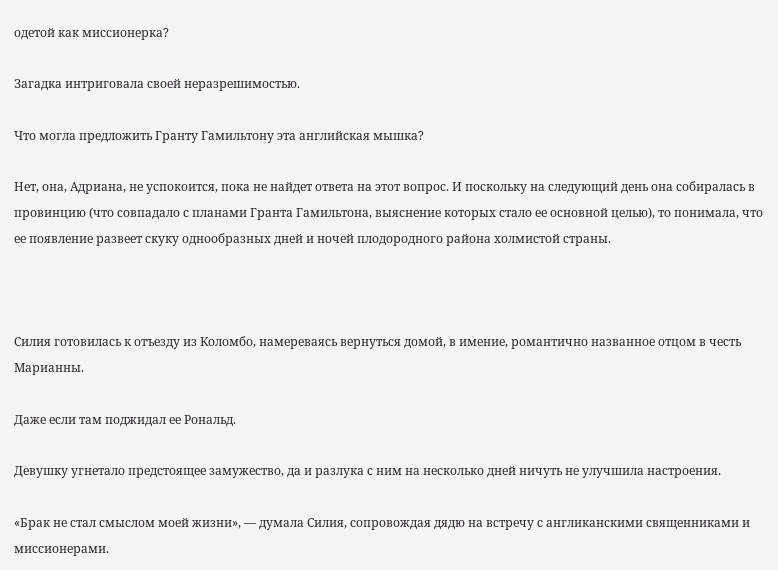одетой как миссионерка?

Загадка интриговала своей неразрешимостью.

Что могла предложить Гранту Гамильтону эта английская мышка?

Нет, она, Адриана, не успокоится, пока не найдет ответа на этот вопрос. И поскольку на следующий день она собиралась в провинцию (что совпадало с планами Гранта Гамильтона, выяснение которых стало ее основной целью), то понимала, что ее появление развеет скуку однообразных дней и ночей плодородного района холмистой страны.



Силия готовилась к отъезду из Коломбо, намереваясь вернуться домой, в имение, романтично названное отцом в честь Марианны.

Даже если там поджидал ее Рональд.

Девушку угнетало предстоящее замужество, да и разлука с ним на несколько дней ничуть не улучшила настроения.

«Брак не стал смыслом моей жизни», — думала Силия, сопровождая дядю на встречу с англиканскими священниками и миссионерами.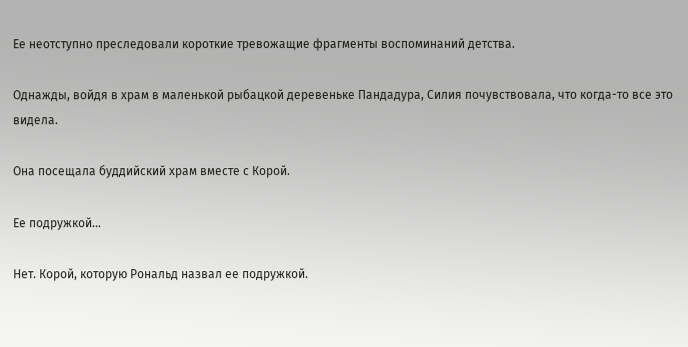Ее неотступно преследовали короткие тревожащие фрагменты воспоминаний детства.

Однажды, войдя в храм в маленькой рыбацкой деревеньке Пандадура, Силия почувствовала, что когда-то все это видела.

Она посещала буддийский храм вместе с Корой.

Ее подружкой…

Нет. Корой, которую Рональд назвал ее подружкой.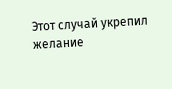Этот случай укрепил желание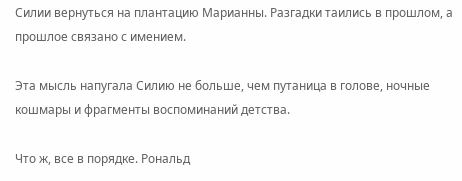Силии вернуться на плантацию Марианны. Разгадки таились в прошлом, а прошлое связано с имением.

Эта мысль напугала Силию не больше, чем путаница в голове, ночные кошмары и фрагменты воспоминаний детства.

Что ж, все в порядке. Рональд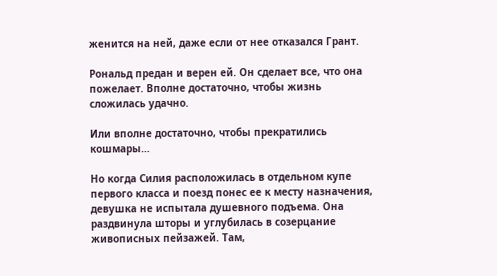женится на ней, даже если от нее отказался Грант.

Рональд предан и верен ей. Он сделает все, что она пожелает. Вполне достаточно, чтобы жизнь сложилась удачно.

Или вполне достаточно, чтобы прекратились кошмары…

Но когда Силия расположилась в отдельном купе первого класса и поезд понес ее к месту назначения, девушка не испытала душевного подъема. Она раздвинула шторы и углубилась в созерцание живописных пейзажей. Там,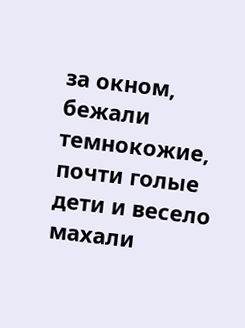за окном, бежали темнокожие, почти голые дети и весело махали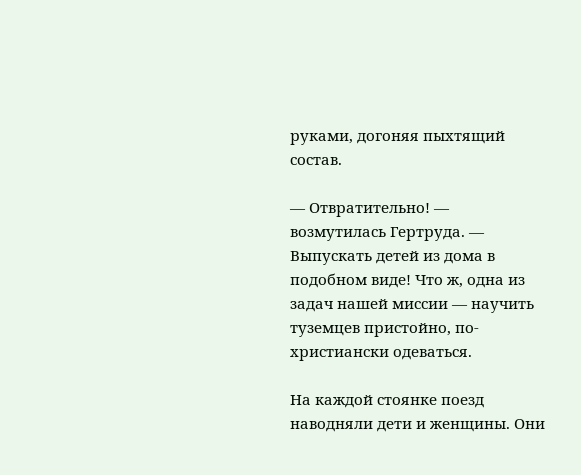руками, догоняя пыхтящий состав.

— Отвратительно! — возмутилась Гертруда. — Выпускать детей из дома в подобном виде! Что ж, одна из задач нашей миссии — научить туземцев пристойно, по-христиански одеваться.

На каждой стоянке поезд наводняли дети и женщины. Они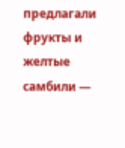предлагали фрукты и желтые самбили —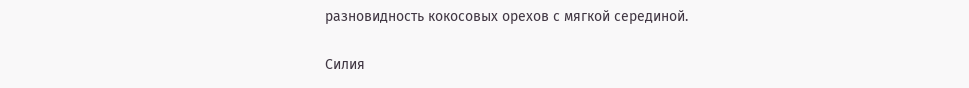разновидность кокосовых орехов с мягкой серединой.

Силия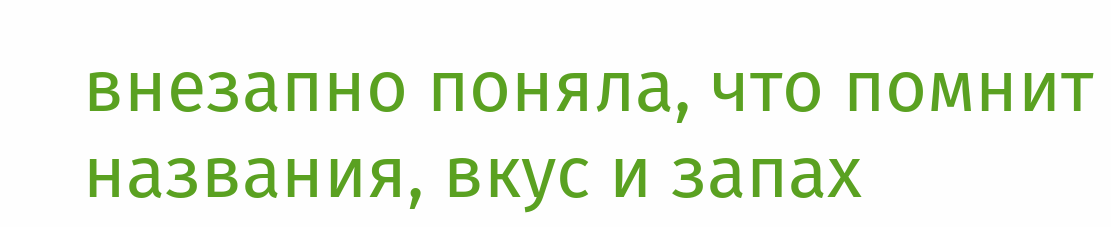внезапно поняла, что помнит названия, вкус и запах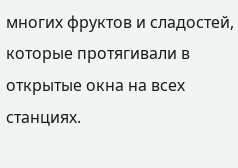многих фруктов и сладостей, которые протягивали в открытые окна на всех станциях.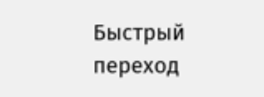Быстрый переход